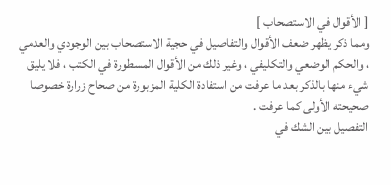[ الأقوال في الاستصحاب ]
ومما ذكر يظهر ضعف الأقوال والتفاصيل في حجية الاستصحاب بين الوجودي والعدمي ، والحكم الوضعي والتكليفي ، وغير ذلك من الأقوال المسطورة في الكتب ، فلا يليق شيء منها بالذكر بعد ما عرفت من استفادة الكلية المزبورة من صحاح زرارة خصوصا صحيحته الأولى كما عرفت .
التفصيل بين الشك في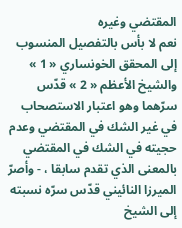المقتضي وغيره
نعم لا بأس بالتفصيل المنسوب إلى المحقق الخونساري « 1 » والشيخ الأعظم « 2 » قدّس سرّهما وهو اعتبار الاستصحاب في غير الشك في المقتضي وعدم حجيته في الشك في المقتضي بالمعنى الذي تقدم سابقا ، - وأصرّ الميرزا النائيني قدّس سرّه نسبته إلى الشيخ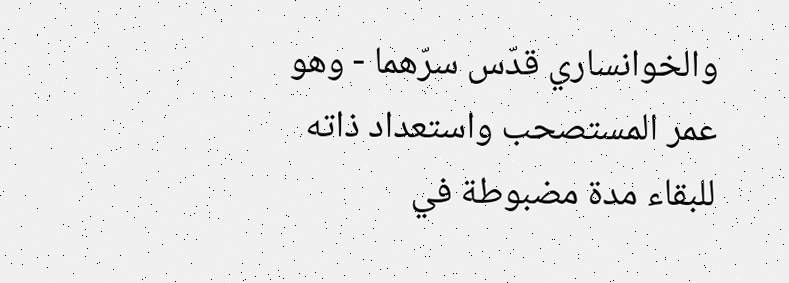والخوانساري قدّس سرّهما - وهو عمر المستصحب واستعداد ذاته للبقاء مدة مضبوطة في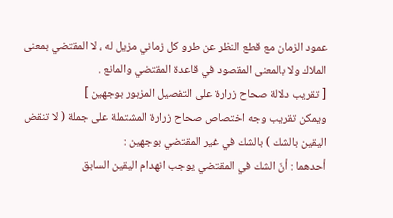عمود الزمان مع قطع النظر عن طرو كل زماني مزيل له ، لا المقتضي بمعنى الملاك ولا بالمعنى المقصود في قاعدة المقتضي والمانع .
[ تقريب دلالة صحاح زرارة على التفصيل المزبور بوجهين ]
ويمكن تقريب وجه اختصاص صحاح زرارة المشتملة على جملة ( لا تنقض اليقين بالشك ) بالشك في غير المقتضي بوجهين :
أحدهما : أنّ الشك في المقتضي يوجب انهدام اليقين السابق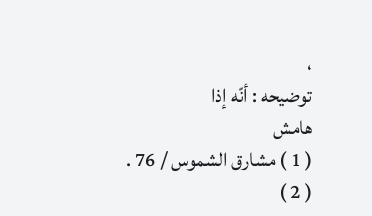،
توضيحه : أنّه إذا
هامش
( 1 ) مشارق الشموس / 76 .
( 2 )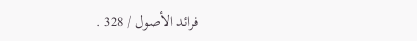فرائد الأصول / 328 .